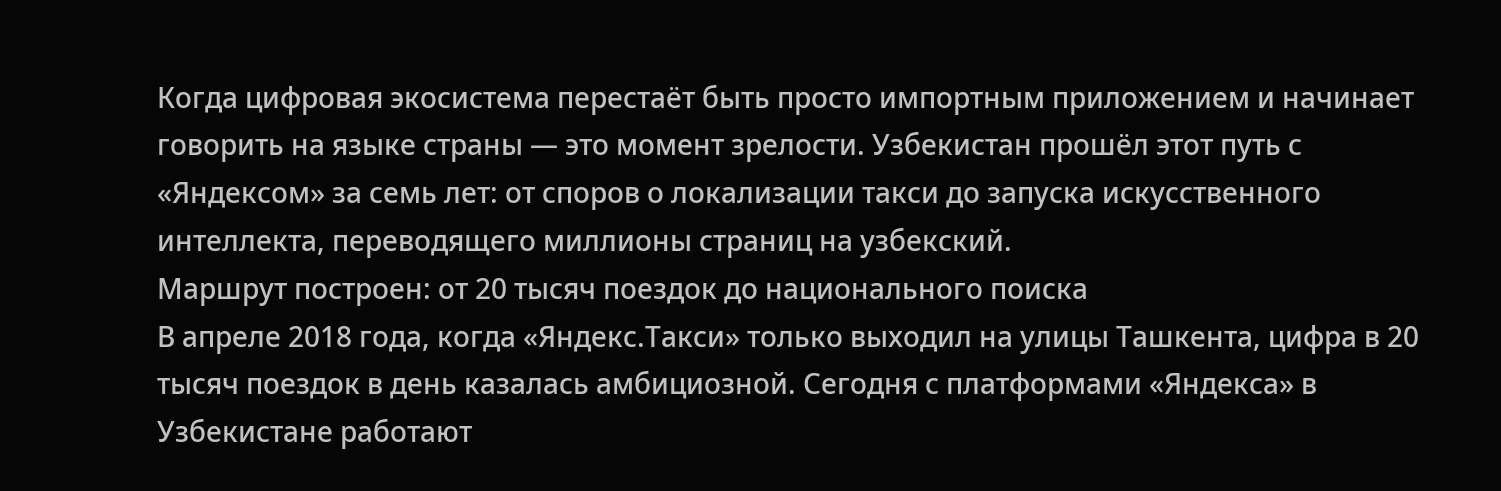Когда цифровая экосистема перестаёт быть просто импортным приложением и начинает говорить на языке страны — это момент зрелости. Узбекистан прошёл этот путь с «Яндексом» за семь лет: от споров о локализации такси до запуска искусственного интеллекта, переводящего миллионы страниц на узбекский.
Маршрут построен: от 20 тысяч поездок до национального поиска
В апреле 2018 года, когда «Яндекс.Такси» только выходил на улицы Ташкента, цифра в 20 тысяч поездок в день казалась амбициозной. Сегодня с платформами «Яндекса» в Узбекистане работают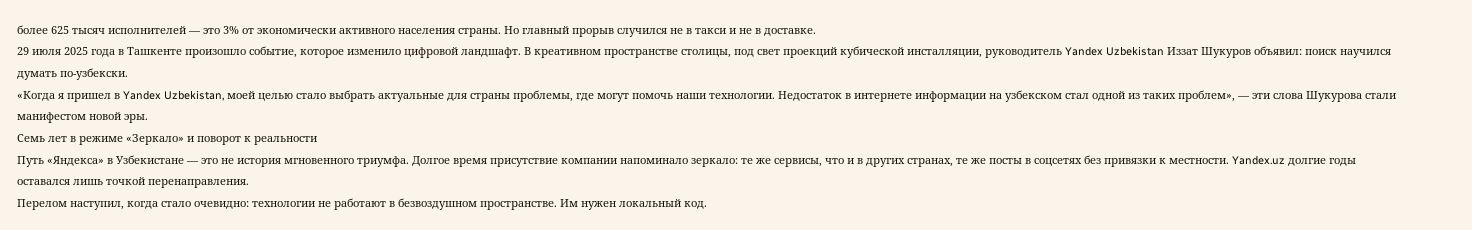более 625 тысяч исполнителей — это 3% от экономически активного населения страны. Но главный прорыв случился не в такси и не в доставке.
29 июля 2025 года в Ташкенте произошло событие, которое изменило цифровой ландшафт. В креативном пространстве столицы, под свет проекций кубической инсталляции, руководитель Yandex Uzbekistan Иззат Шукуров объявил: поиск научился думать по-узбекски.
«Когда я пришел в Yandex Uzbekistan, моей целью стало выбрать актуальные для страны проблемы, где могут помочь наши технологии. Недостаток в интернете информации на узбекском стал одной из таких проблем», — эти слова Шукурова стали манифестом новой эры.
Семь лет в режиме «Зеркало» и поворот к реальности
Путь «Яндекса» в Узбекистане — это не история мгновенного триумфа. Долгое время присутствие компании напоминало зеркало: те же сервисы, что и в других странах, те же посты в соцсетях без привязки к местности. Yandex.uz долгие годы оставался лишь точкой перенаправления.
Перелом наступил, когда стало очевидно: технологии не работают в безвоздушном пространстве. Им нужен локальный код.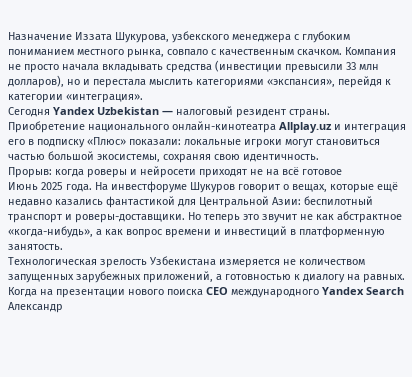Назначение Иззата Шукурова, узбекского менеджера с глубоким пониманием местного рынка, совпало с качественным скачком. Компания не просто начала вкладывать средства (инвестиции превысили 33 млн долларов), но и перестала мыслить категориями «экспансия», перейдя к категории «интеграция».
Сегодня Yandex Uzbekistan — налоговый резидент страны. Приобретение национального онлайн-кинотеатра Allplay.uz и интеграция его в подписку «Плюс» показали: локальные игроки могут становиться частью большой экосистемы, сохраняя свою идентичность.
Прорыв: когда роверы и нейросети приходят не на всё готовое
Июнь 2025 года. На инвестфоруме Шукуров говорит о вещах, которые ещё недавно казались фантастикой для Центральной Азии: беспилотный транспорт и роверы-доставщики. Но теперь это звучит не как абстрактное «когда-нибудь», а как вопрос времени и инвестиций в платформенную занятость.
Технологическая зрелость Узбекистана измеряется не количеством запущенных зарубежных приложений, а готовностью к диалогу на равных. Когда на презентации нового поиска CEO международного Yandex Search Александр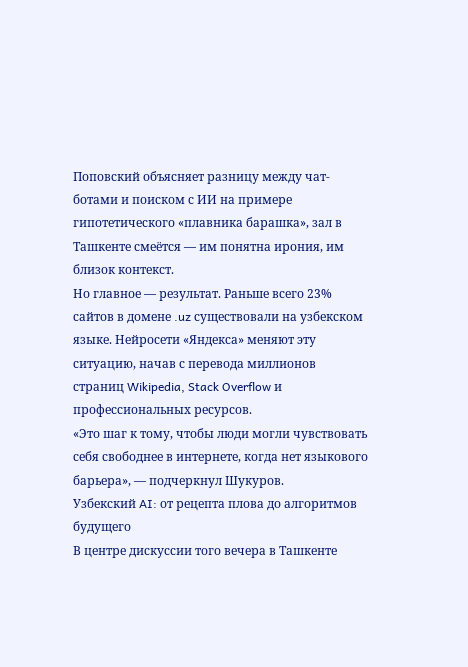Поповский объясняет разницу между чат-ботами и поиском с ИИ на примере гипотетического «плавника барашка», зал в Ташкенте смеётся — им понятна ирония, им близок контекст.
Но главное — результат. Раньше всего 23% сайтов в домене .uz существовали на узбекском языке. Нейросети «Яндекса» меняют эту ситуацию, начав с перевода миллионов страниц Wikipedia, Stack Overflow и профессиональных ресурсов.
«Это шаг к тому, чтобы люди могли чувствовать себя свободнее в интернете, когда нет языкового барьера», — подчеркнул Шукуров.
Узбекский AI: от рецепта плова до алгоритмов будущего
В центре дискуссии того вечера в Ташкенте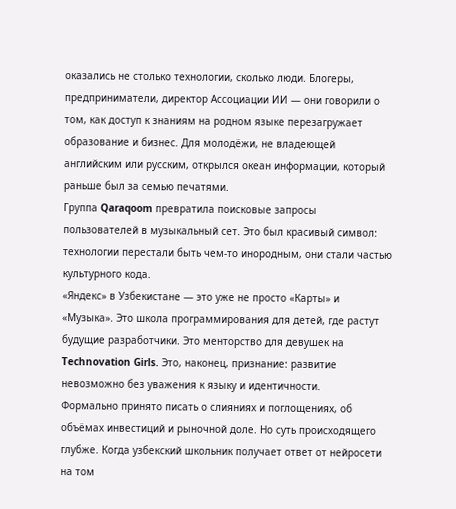оказались не столько технологии, сколько люди. Блогеры, предприниматели, директор Ассоциации ИИ — они говорили о том, как доступ к знаниям на родном языке перезагружает образование и бизнес. Для молодёжи, не владеющей английским или русским, открылся океан информации, который раньше был за семью печатями.
Группа Qaraqoom превратила поисковые запросы пользователей в музыкальный сет. Это был красивый символ: технологии перестали быть чем-то инородным, они стали частью культурного кода.
«Яндекс» в Узбекистане — это уже не просто «Карты» и «Музыка». Это школа программирования для детей, где растут будущие разработчики. Это менторство для девушек на Technovation Girls. Это, наконец, признание: развитие невозможно без уважения к языку и идентичности.
Формально принято писать о слияниях и поглощениях, об объёмах инвестиций и рыночной доле. Но суть происходящего глубже. Когда узбекский школьник получает ответ от нейросети на том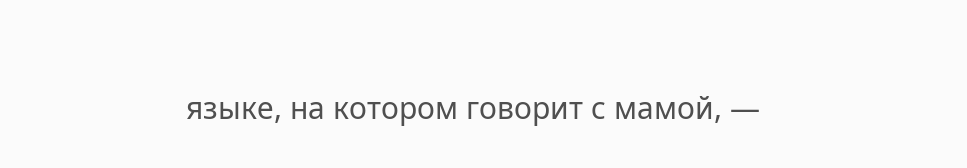языке, на котором говорит с мамой, —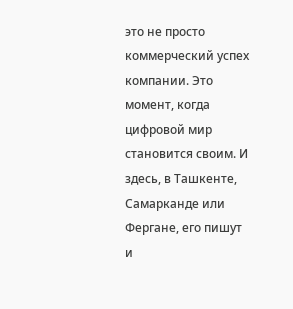это не просто коммерческий успех компании. Это момент, когда цифровой мир становится своим. И здесь, в Ташкенте, Самарканде или Фергане, его пишут и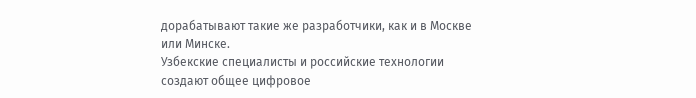дорабатывают такие же разработчики, как и в Москве или Минске.
Узбекские специалисты и российские технологии создают общее цифровое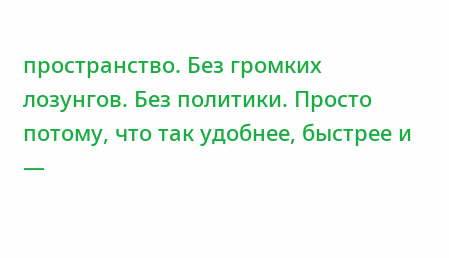пространство. Без громких лозунгов. Без политики. Просто потому, что так удобнее, быстрее и —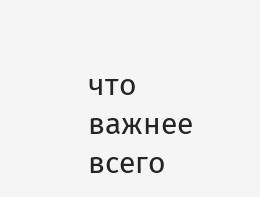что важнее всего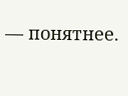— понятнее.